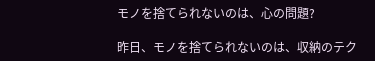モノを捨てられないのは、心の問題?

昨日、モノを捨てられないのは、収納のテク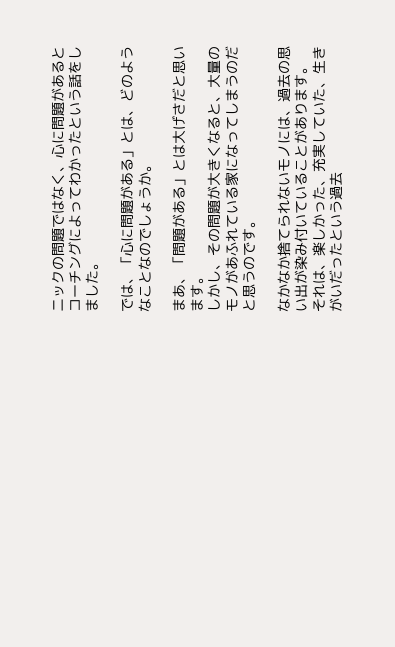ニックの問題ではなく、心に問題があるとコーチングによってわかったという話をしました。

では、「心に問題がある」とは、どのようなことなのでしょうか。

まあ、「問題がある」とは大げさだと思います。
しかし、その問題が大きくなると、大量のモノがあふれている家になってしまうのだと思うのです。

なかなか捨てられないモノには、過去の思い出が染み付いていることがあります。
それは、楽しかった、充実していた、生きがいだったという過去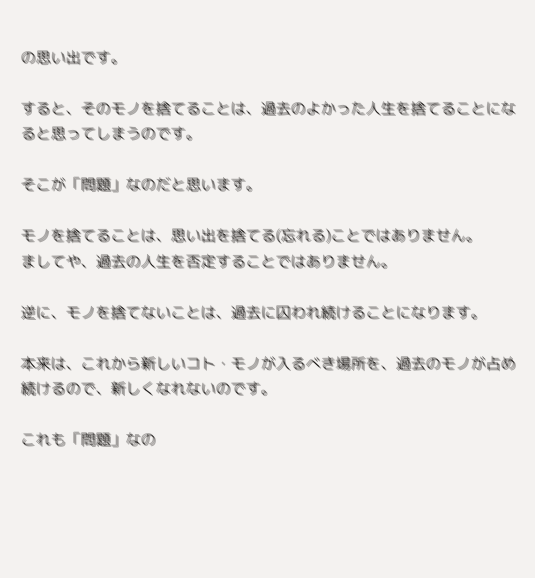の思い出です。

すると、そのモノを捨てることは、過去のよかった人生を捨てることになると思ってしまうのです。

そこが「問題」なのだと思います。

モノを捨てることは、思い出を捨てる(忘れる)ことではありません。
ましてや、過去の人生を否定することではありません。

逆に、モノを捨てないことは、過去に囚われ続けることになります。

本来は、これから新しいコト・モノが入るべき場所を、過去のモノが占め続けるので、新しくなれないのです。

これも「問題」なの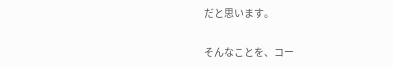だと思います。

そんなことを、コー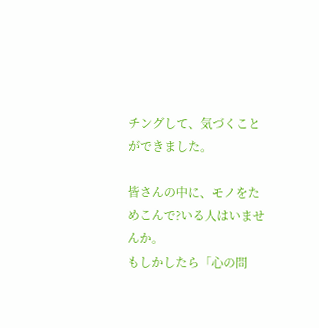チングして、気づくことができました。

皆さんの中に、モノをためこんで?いる人はいませんか。
もしかしたら「心の問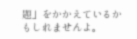題」をかかえているかもしれませんよ。